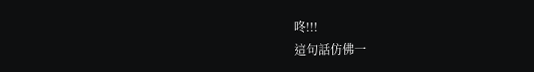咚!!!
這句話仿佛一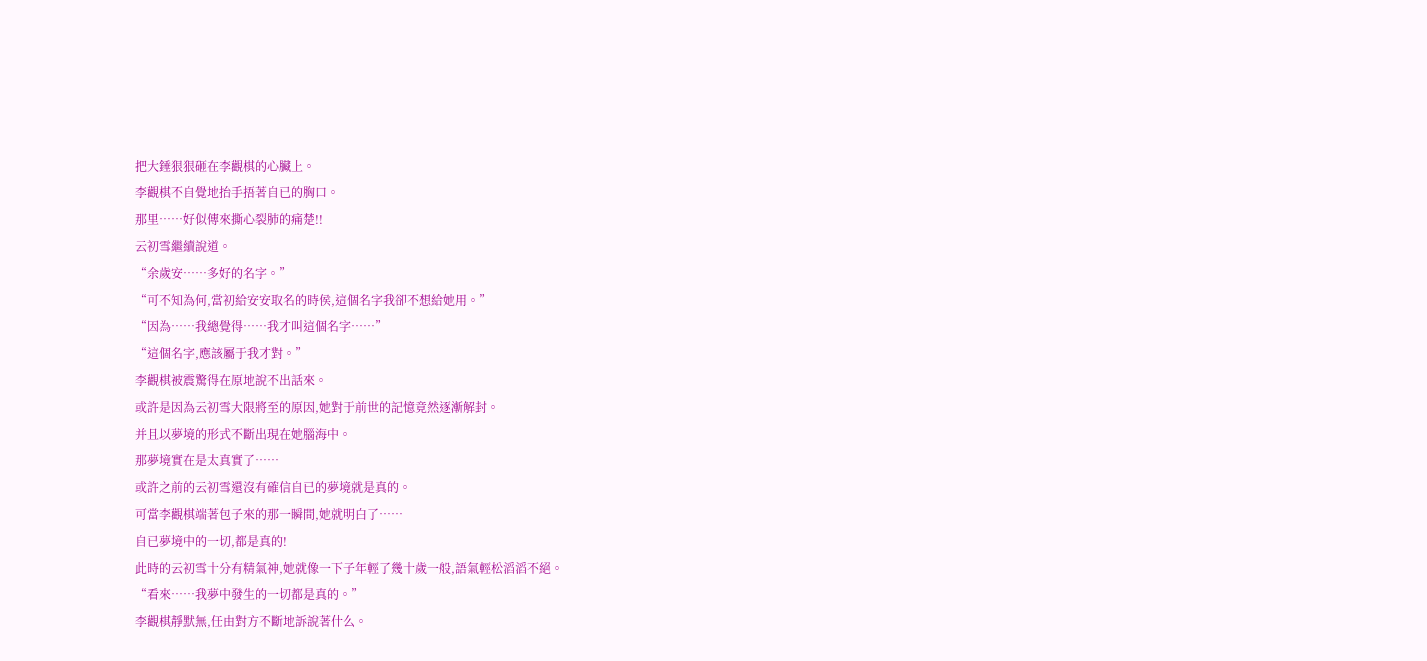把大錘狠狠砸在李觀棋的心臟上。
李觀棋不自覺地抬手捂著自已的胸口。
那里……好似傳來撕心裂肺的痛楚!!
云初雪繼續說道。
“余歲安……多好的名字。”
“可不知為何,當初給安安取名的時侯,這個名字我卻不想給她用。”
“因為……我總覺得……我才叫這個名字……”
“這個名字,應該屬于我才對。”
李觀棋被震驚得在原地說不出話來。
或許是因為云初雪大限將至的原因,她對于前世的記憶竟然逐漸解封。
并且以夢境的形式不斷出現在她腦海中。
那夢境實在是太真實了……
或許之前的云初雪還沒有確信自已的夢境就是真的。
可當李觀棋端著包子來的那一瞬間,她就明白了……
自已夢境中的一切,都是真的!
此時的云初雪十分有精氣神,她就像一下子年輕了幾十歲一般,語氣輕松滔滔不絕。
“看來……我夢中發生的一切都是真的。”
李觀棋靜默無,任由對方不斷地訴說著什么。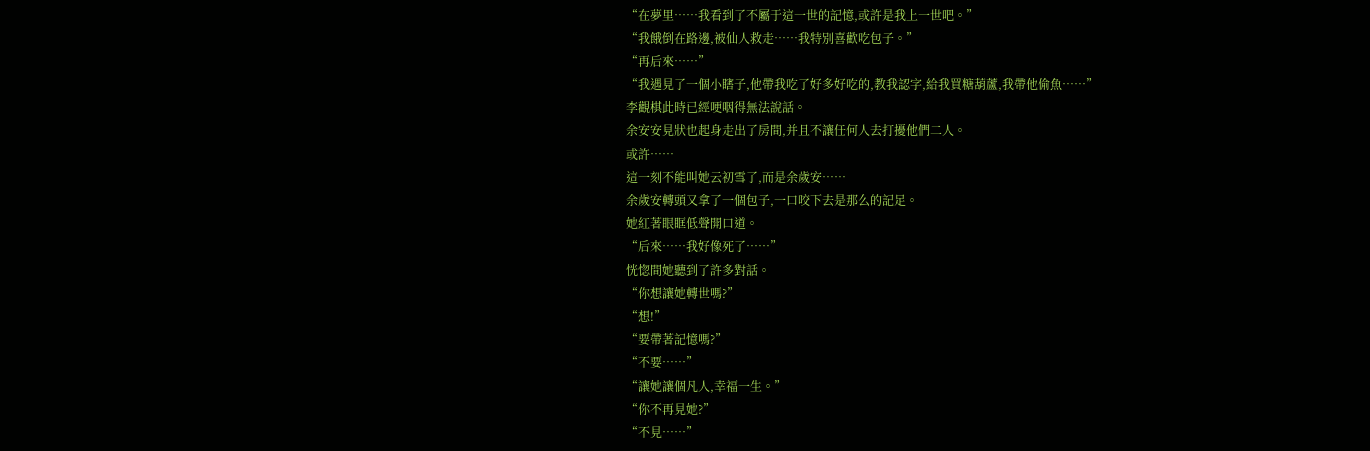“在夢里……我看到了不屬于這一世的記憶,或許是我上一世吧。”
“我餓倒在路邊,被仙人救走……我特別喜歡吃包子。”
“再后來……”
“我遇見了一個小瞎子,他帶我吃了好多好吃的,教我認字,給我買糖葫蘆,我帶他偷魚……”
李觀棋此時已經哽咽得無法說話。
余安安見狀也起身走出了房間,并且不讓任何人去打擾他們二人。
或許……
這一刻不能叫她云初雪了,而是余歲安……
余歲安轉頭又拿了一個包子,一口咬下去是那么的記足。
她紅著眼眶低聲開口道。
“后來……我好像死了……”
恍惚間她聽到了許多對話。
“你想讓她轉世嗎?”
“想!”
“要帶著記憶嗎?”
“不要……”
“讓她讓個凡人,幸福一生。”
“你不再見她?”
“不見……”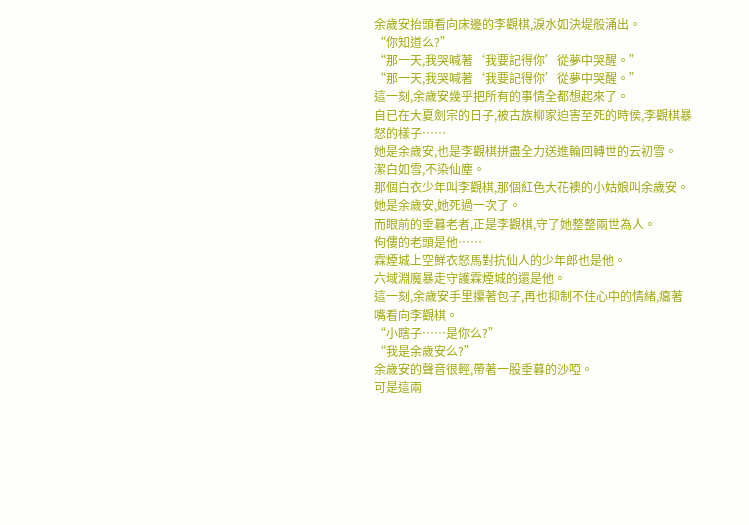余歲安抬頭看向床邊的李觀棋,淚水如決堤般涌出。
“你知道么?”
“那一天,我哭喊著‘我要記得你’從夢中哭醒。”
“那一天,我哭喊著‘我要記得你’從夢中哭醒。”
這一刻,余歲安幾乎把所有的事情全都想起來了。
自已在大夏劍宗的日子,被古族柳家迫害至死的時侯,李觀棋暴怒的樣子……
她是余歲安,也是李觀棋拼盡全力送進輪回轉世的云初雪。
潔白如雪,不染仙塵。
那個白衣少年叫李觀棋,那個紅色大花襖的小姑娘叫余歲安。
她是余歲安,她死過一次了。
而眼前的垂暮老者,正是李觀棋,守了她整整兩世為人。
佝僂的老頭是他……
霖煙城上空鮮衣怒馬對抗仙人的少年郎也是他。
六域淵魔暴走守護霖煙城的還是他。
這一刻,余歲安手里攥著包子,再也抑制不住心中的情緒,癟著嘴看向李觀棋。
“小瞎子……是你么?”
“我是余歲安么?”
余歲安的聲音很輕,帶著一股垂暮的沙啞。
可是這兩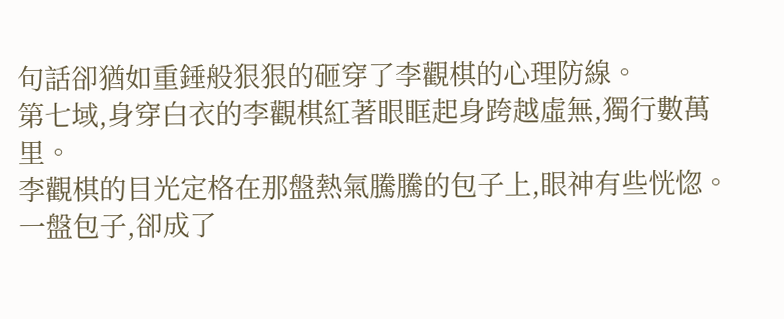句話卻猶如重錘般狠狠的砸穿了李觀棋的心理防線。
第七域,身穿白衣的李觀棋紅著眼眶起身跨越虛無,獨行數萬里。
李觀棋的目光定格在那盤熱氣騰騰的包子上,眼神有些恍惚。
一盤包子,卻成了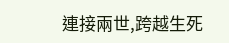連接兩世,跨越生死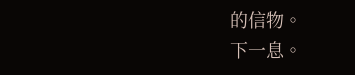的信物。
下一息。